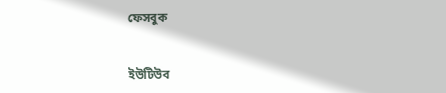ফেসবুক


ইউটিউব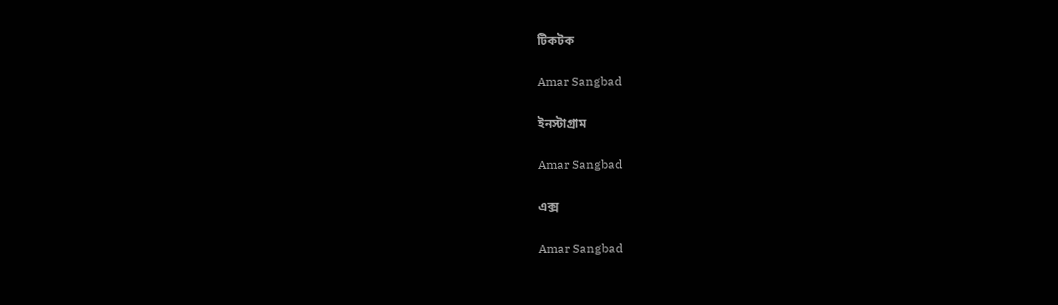টিকটক

Amar Sangbad

ইনস্টাগ্রাম

Amar Sangbad

এক্স

Amar Sangbad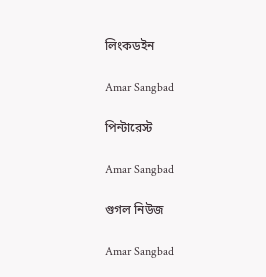লিংকডইন

Amar Sangbad

পিন্টারেস্ট

Amar Sangbad

গুগল নিউজ

Amar Sangbad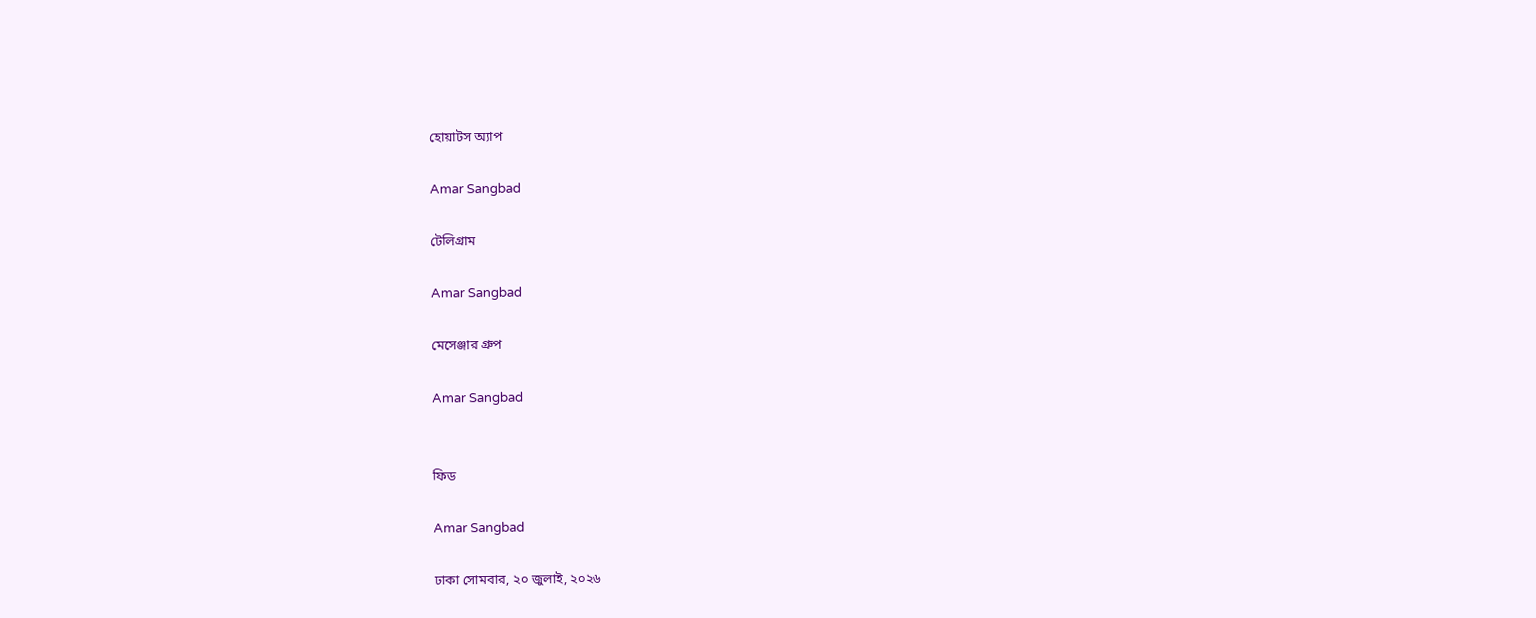হোয়াটস অ্যাপ

Amar Sangbad

টেলিগ্রাম

Amar Sangbad

মেসেঞ্জার গ্রুপ

Amar Sangbad


ফিড

Amar Sangbad

ঢাকা সোমবার, ২০ জুলাই, ২০২৬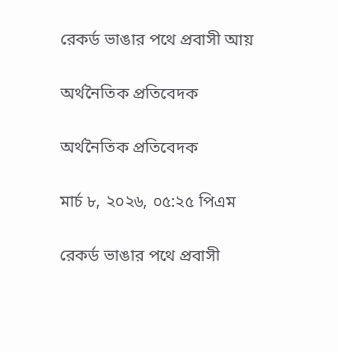রেকর্ড ভাঙার পথে প্রবাসী আয়

অর্থনৈতিক প্রতিবেদক

অর্থনৈতিক প্রতিবেদক

মার্চ ৮, ২০২৬, ০৫:২৫ পিএম

রেকর্ড ভাঙার পথে প্রবাসী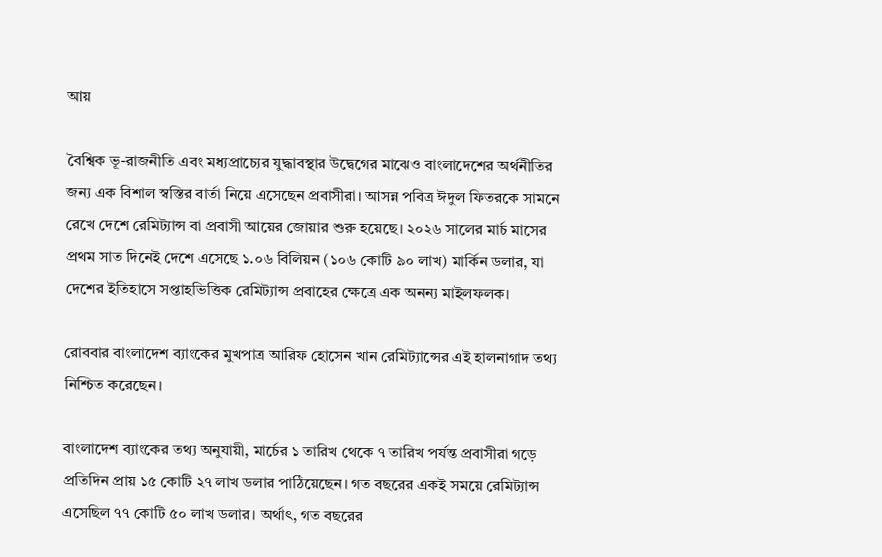আয়

বৈশ্বিক ভূ-রাজনীতি এবং মধ্যপ্রাচ্যের যুদ্ধাবস্থার উদ্বেগের মাঝেও বাংলাদেশের অর্থনীতির জন্য এক বিশাল স্বস্তির বার্তা নিয়ে এসেছেন প্রবাসীরা। আসন্ন পবিত্র ঈদুল ফিতরকে সামনে রেখে দেশে রেমিট্যান্স বা প্রবাসী আয়ের জোয়ার শুরু হয়েছে। ২০২৬ সালের মার্চ মাসের প্রথম সাত দিনেই দেশে এসেছে ১.০৬ বিলিয়ন (১০৬ কোটি ৯০ লাখ) মার্কিন ডলার, যা দেশের ইতিহাসে সপ্তাহভিত্তিক রেমিট্যান্স প্রবাহের ক্ষেত্রে এক অনন্য মাইলফলক।

রোববার বাংলাদেশ ব্যাংকের মুখপাত্র আরিফ হোসেন খান রেমিট্যান্সের এই হালনাগাদ তথ্য নিশ্চিত করেছেন।

বাংলাদেশ ব্যাংকের তথ্য অনুযায়ী, মার্চের ১ তারিখ থেকে ৭ তারিখ পর্যন্ত প্রবাসীরা গড়ে প্রতিদিন প্রায় ১৫ কোটি ২৭ লাখ ডলার পাঠিয়েছেন। গত বছরের একই সময়ে রেমিট্যান্স এসেছিল ৭৭ কোটি ৫০ লাখ ডলার। অর্থাৎ, গত বছরের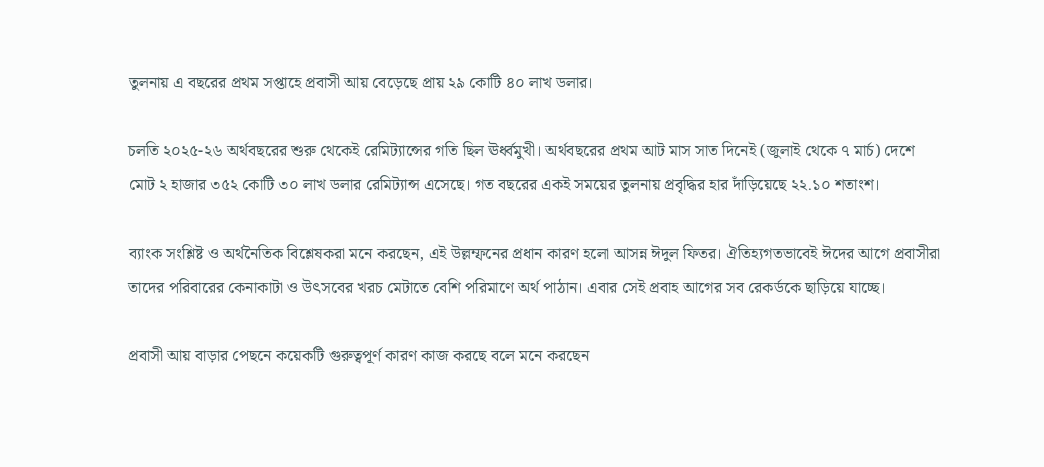তুলনায় এ বছরের প্রথম সপ্তাহে প্রবাসী আয় বেড়েছে প্রায় ২৯ কোটি ৪০ লাখ ডলার।

চলতি ২০২৫-২৬ অর্থবছরের শুরু থেকেই রেমিট্যান্সের গতি ছিল ঊর্ধ্বমুখী। অর্থবছরের প্রথম আট মাস সাত দিনেই (জুলাই থেকে ৭ মার্চ) দেশে মোট ২ হাজার ৩৫২ কোটি ৩০ লাখ ডলার রেমিট্যান্স এসেছে। গত বছরের একই সময়ের তুলনায় প্রবৃদ্ধির হার দাঁড়িয়েছে ২২.১০ শতাংশ।

ব্যাংক সংশ্লিষ্ট ও অর্থনৈতিক বিশ্লেষকরা মনে করছেন, এই উল্লম্ফনের প্রধান কারণ হলো আসন্ন ঈদুল ফিতর। ঐতিহ্যগতভাবেই ঈদের আগে প্রবাসীরা তাদের পরিবারের কেনাকাটা ও উৎসবের খরচ মেটাতে বেশি পরিমাণে অর্থ পাঠান। এবার সেই প্রবাহ আগের সব রেকর্ডকে ছাড়িয়ে যাচ্ছে।

প্রবাসী আয় বাড়ার পেছনে কয়েকটি গুরুত্বপূর্ণ কারণ কাজ করছে বলে মনে করছেন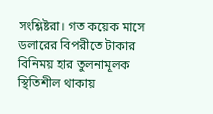সংশ্লিষ্টরা। গত কয়েক মাসে ডলারের বিপরীতে টাকার বিনিময় হার তুলনামূলক স্থিতিশীল থাকায়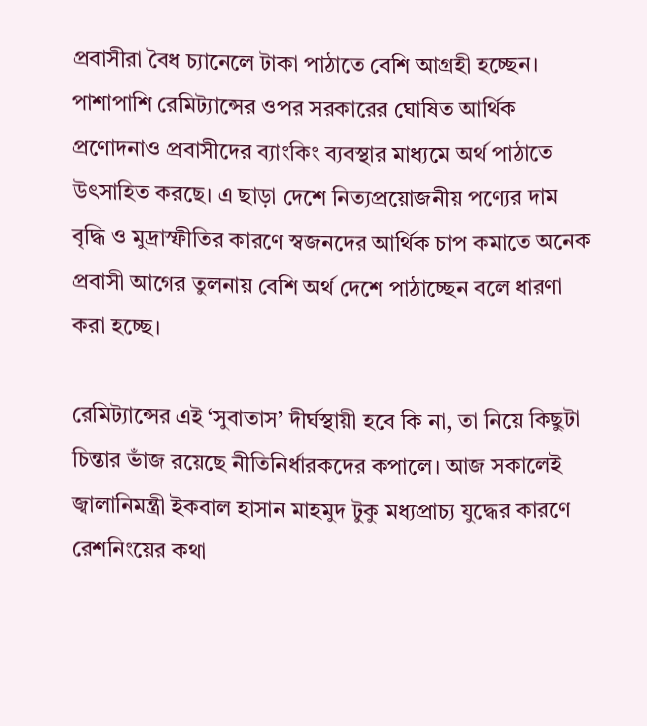প্রবাসীরা বৈধ চ্যানেলে টাকা পাঠাতে বেশি আগ্রহী হচ্ছেন। পাশাপাশি রেমিট্যান্সের ওপর সরকারের ঘোষিত আর্থিক প্রণোদনাও প্রবাসীদের ব্যাংকিং ব্যবস্থার মাধ্যমে অর্থ পাঠাতে উৎসাহিত করছে। এ ছাড়া দেশে নিত্যপ্রয়োজনীয় পণ্যের দাম বৃদ্ধি ও মুদ্রাস্ফীতির কারণে স্বজনদের আর্থিক চাপ কমাতে অনেক প্রবাসী আগের তুলনায় বেশি অর্থ দেশে পাঠাচ্ছেন বলে ধারণা করা হচ্ছে।

রেমিট্যান্সের এই ‘সুবাতাস’ দীর্ঘস্থায়ী হবে কি না, তা নিয়ে কিছুটা চিন্তার ভাঁজ রয়েছে নীতিনির্ধারকদের কপালে। আজ সকালেই জ্বালানিমন্ত্রী ইকবাল হাসান মাহমুদ টুকু মধ্যপ্রাচ্য যুদ্ধের কারণে রেশনিংয়ের কথা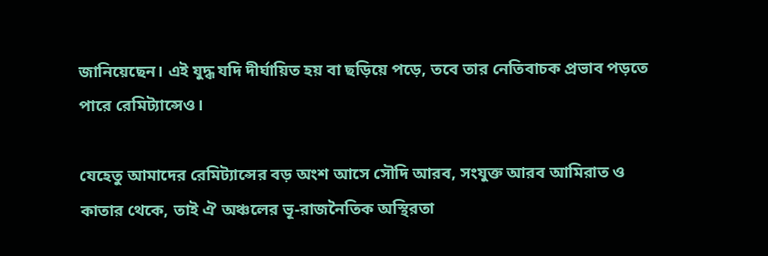জানিয়েছেন। এই যুদ্ধ যদি দীর্ঘায়িত হয় বা ছড়িয়ে পড়ে, তবে তার নেতিবাচক প্রভাব পড়তে পারে রেমিট্যান্সেও।

যেহেতু আমাদের রেমিট্যান্সের বড় অংশ আসে সৌদি আরব, সংযুক্ত আরব আমিরাত ও কাতার থেকে, তাই ঐ অঞ্চলের ভূ-রাজনৈতিক অস্থিরতা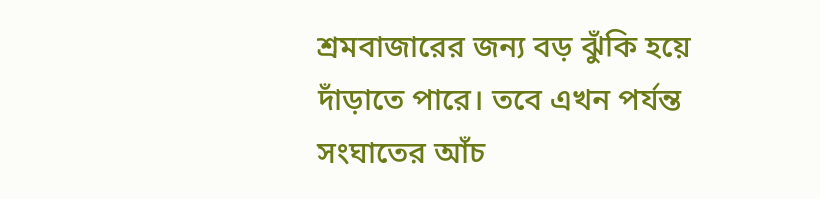শ্রমবাজারের জন্য বড় ঝুঁকি হয়ে দাঁড়াতে পারে। তবে এখন পর্যন্ত সংঘাতের আঁচ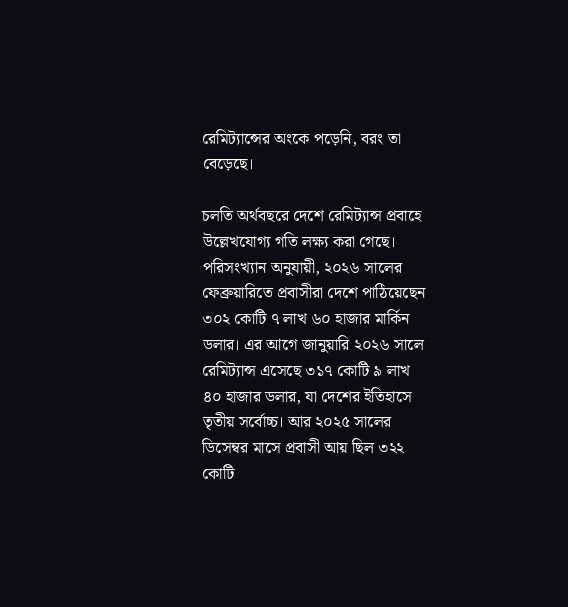রেমিট্যান্সের অংকে পড়েনি, বরং তা বেড়েছে।

চলতি অর্থবছরে দেশে রেমিট্যান্স প্রবাহে উল্লেখযোগ্য গতি লক্ষ্য করা গেছে। পরিসংখ্যান অনুযায়ী, ২০২৬ সালের ফেব্রুয়ারিতে প্রবাসীরা দেশে পাঠিয়েছেন ৩০২ কোটি ৭ লাখ ৬০ হাজার মার্কিন ডলার। এর আগে জানুয়ারি ২০২৬ সালে রেমিট্যান্স এসেছে ৩১৭ কোটি ৯ লাখ ৪০ হাজার ডলার, যা দেশের ইতিহাসে তৃতীয় সর্বোচ্চ। আর ২০২৫ সালের ডিসেম্বর মাসে প্রবাসী আয় ছিল ৩২২ কোটি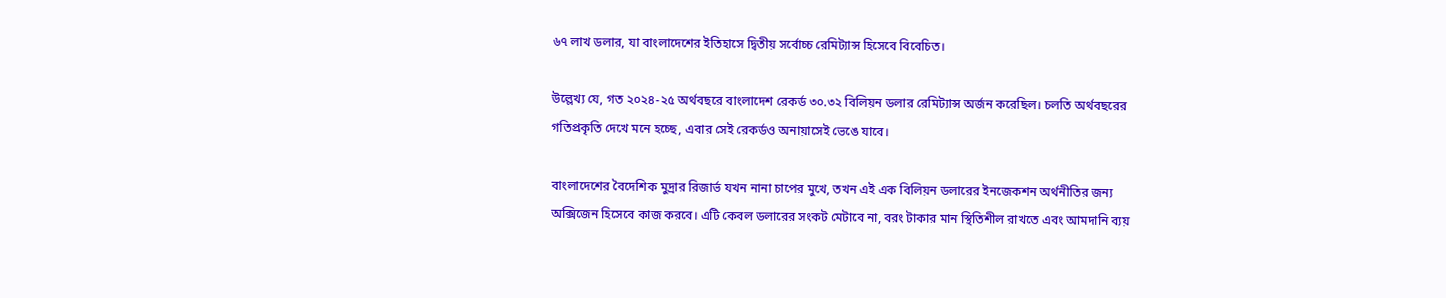৬৭ লাখ ডলার, যা বাংলাদেশের ইতিহাসে দ্বিতীয় সর্বোচ্চ রেমিট্যান্স হিসেবে বিবেচিত।

উল্লেখ্য যে, গত ২০২৪-২৫ অর্থবছরে বাংলাদেশ রেকর্ড ৩০.৩২ বিলিয়ন ডলার রেমিট্যান্স অর্জন করেছিল। চলতি অর্থবছরের গতিপ্রকৃতি দেখে মনে হচ্ছে, এবার সেই রেকর্ডও অনায়াসেই ভেঙে যাবে।

বাংলাদেশের বৈদেশিক মুদ্রার রিজার্ভ যখন নানা চাপের মুখে, তখন এই এক বিলিয়ন ডলারের ইনজেকশন অর্থনীতির জন্য অক্সিজেন হিসেবে কাজ করবে। এটি কেবল ডলারের সংকট মেটাবে না, বরং টাকার মান স্থিতিশীল রাখতে এবং আমদানি ব্যয়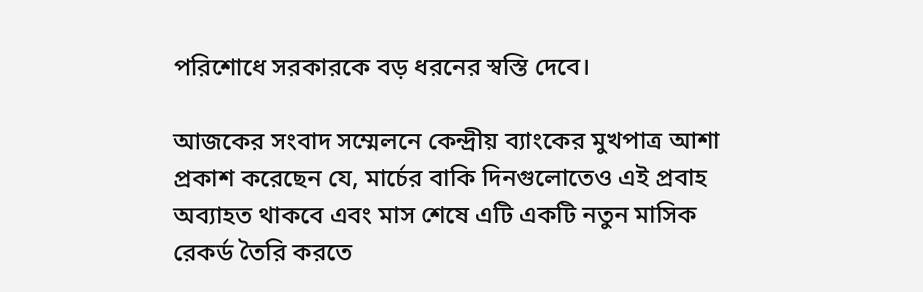পরিশোধে সরকারকে বড় ধরনের স্বস্তি দেবে।

আজকের সংবাদ সম্মেলনে কেন্দ্রীয় ব্যাংকের মুখপাত্র আশা প্রকাশ করেছেন যে, মার্চের বাকি দিনগুলোতেও এই প্রবাহ অব্যাহত থাকবে এবং মাস শেষে এটি একটি নতুন মাসিক রেকর্ড তৈরি করতে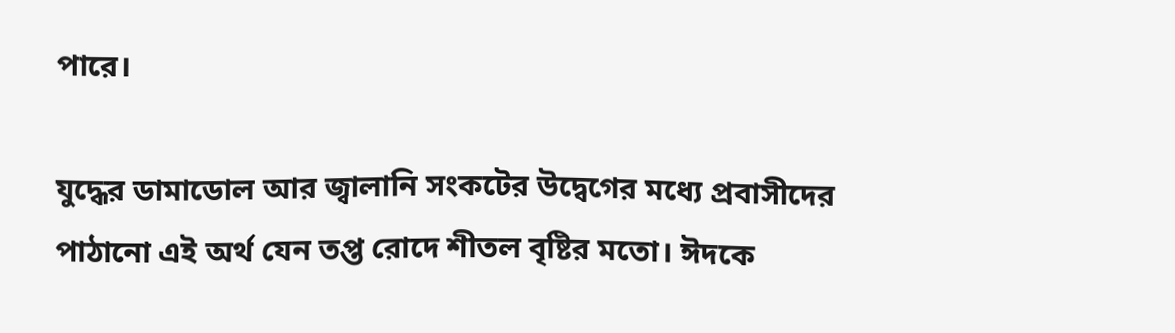পারে।

যুদ্ধের ডামাডোল আর জ্বালানি সংকটের উদ্বেগের মধ্যে প্রবাসীদের পাঠানো এই অর্থ যেন তপ্ত রোদে শীতল বৃষ্টির মতো। ঈদকে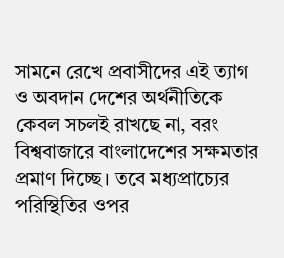সামনে রেখে প্রবাসীদের এই ত্যাগ ও অবদান দেশের অর্থনীতিকে কেবল সচলই রাখছে না, বরং বিশ্ববাজারে বাংলাদেশের সক্ষমতার প্রমাণ দিচ্ছে। তবে মধ্যপ্রাচ্যের পরিস্থিতির ওপর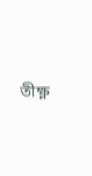তীক্ষ্ণ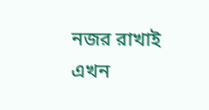নজর রাখাই এখন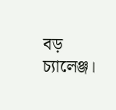বড় চ্যালেঞ্জ।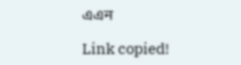এএন

Link copied!